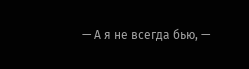— А я не всегда бью, —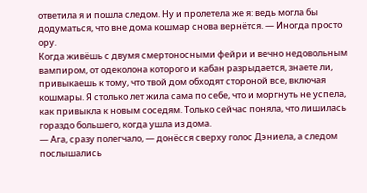ответила я и пошла следом. Ну и пролетела же я: ведь могла бы додуматься, что вне дома кошмар снова вернётся. — Иногда просто ору.
Когда живёшь с двумя смертоносными фейри и вечно недовольным вампиром, от одеколона которого и кабан разрыдается, знаете ли, привыкаешь к тому, что твой дом обходят стороной все, включая кошмары. Я столько лет жила сама по себе, что и моргнуть не успела, как привыкла к новым соседям. Только сейчас поняла, что лишилась гораздо большего, когда ушла из дома.
— Ага, сразу полегчало, — донёсся сверху голос Дэниела, а следом послышались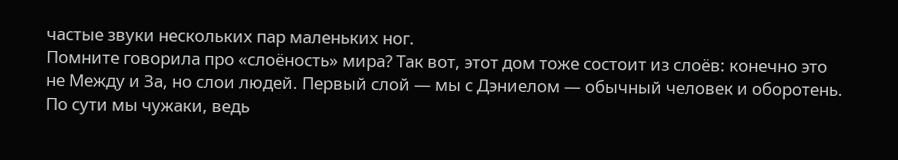частые звуки нескольких пар маленьких ног.
Помните говорила про «слоёность» мира? Так вот, этот дом тоже состоит из слоёв: конечно это не Между и За, но слои людей. Первый слой — мы с Дэниелом — обычный человек и оборотень. По сути мы чужаки, ведь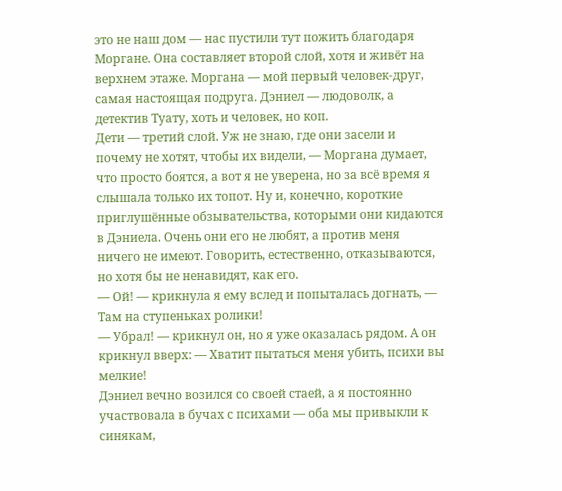это не наш дом — нас пустили тут пожить благодаря Моргане. Она составляет второй слой, хотя и живёт на верхнем этаже. Моргана — мой первый человек-друг, самая настоящая подруга. Дэниел — людоволк, а детектив Туату, хоть и человек, но коп.
Дети — третий слой. Уж не знаю, где они засели и почему не хотят, чтобы их видели, — Моргана думает, что просто боятся, а вот я не уверена, но за всё время я слышала только их топот. Ну и, конечно, короткие приглушённые обзывательства, которыми они кидаются в Дэниела. Очень они его не любят, а против меня ничего не имеют. Говорить, естественно, отказываются, но хотя бы не ненавидят, как его.
— Ой! — крикнула я ему вслед и попыталась догнать, — Там на ступеньках ролики!
— Убрал! — крикнул он, но я уже оказалась рядом. А он крикнул вверх: — Хватит пытаться меня убить, психи вы мелкие!
Дэниел вечно возился со своей стаей, а я постоянно участвовала в бучах с психами — оба мы привыкли к синякам,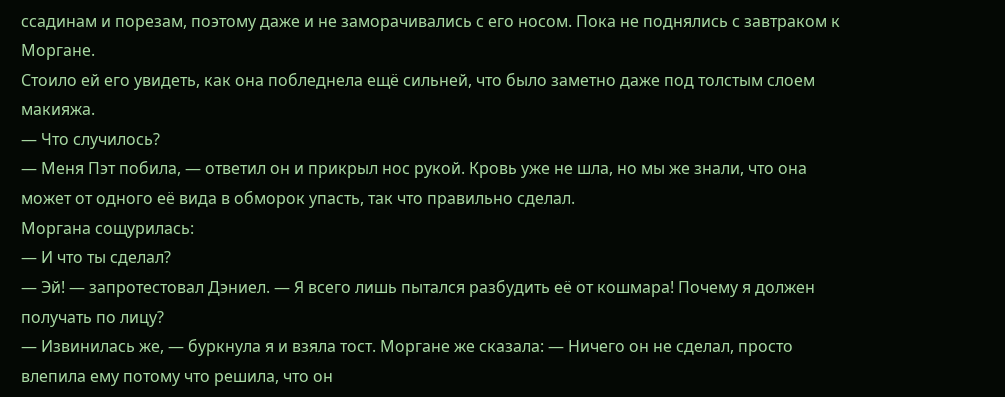ссадинам и порезам, поэтому даже и не заморачивались с его носом. Пока не поднялись с завтраком к Моргане.
Стоило ей его увидеть, как она побледнела ещё сильней, что было заметно даже под толстым слоем макияжа.
— Что случилось?
— Меня Пэт побила, — ответил он и прикрыл нос рукой. Кровь уже не шла, но мы же знали, что она может от одного её вида в обморок упасть, так что правильно сделал.
Моргана сощурилась:
— И что ты сделал?
— Эй! — запротестовал Дэниел. — Я всего лишь пытался разбудить её от кошмара! Почему я должен получать по лицу?
— Извинилась же, — буркнула я и взяла тост. Моргане же сказала: — Ничего он не сделал, просто влепила ему потому что решила, что он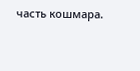часть кошмара.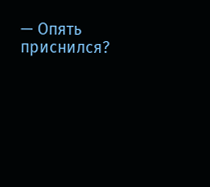— Опять приснился?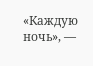«Каждую ночь», —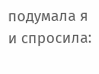подумала я и спросила: